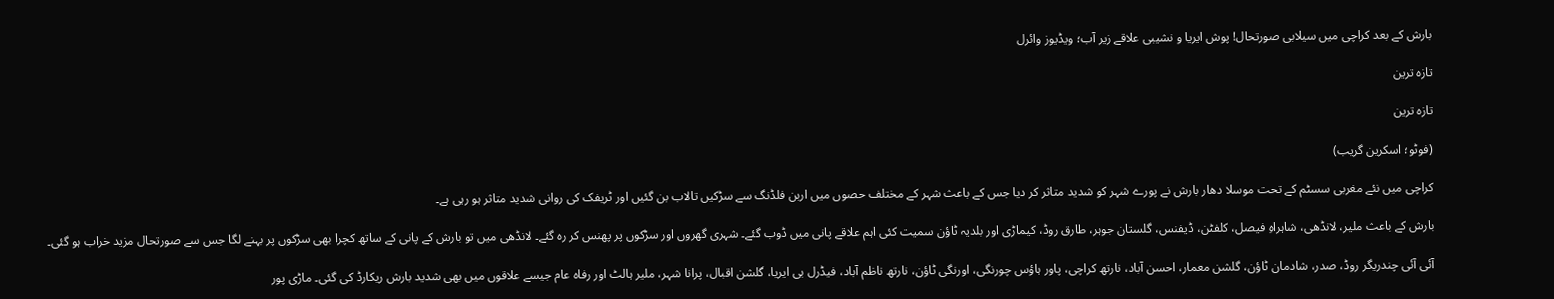بارش کے بعد کراچی میں سیلابی صورتحال! پوش ایریا و نشیبی علاقے زیر آب؛ ویڈیوز وائرل

تازہ ترین

تازہ ترین

(فوٹو؛ اسکرین گریب)

کراچی میں نئے مغربی سسٹم کے تحت موسلا دھار بارش نے پورے شہر کو شدید متاثر کر دیا جس کے باعث شہر کے مختلف حصوں میں اربن فلڈنگ سے سڑکیں تالاب بن گئیں اور ٹریفک کی روانی شدید متاثر ہو رہی ہے۔

بارش کے باعث ملیر، لانڈھی، شاہراہِ فیصل، کلفٹن، ڈیفنس، گلستان جوہر، طارق روڈ، کیماڑی اور بلدیہ ٹاؤن سمیت کئی اہم علاقے پانی میں ڈوب گئے۔ شہری گھروں اور سڑکوں پر پھنس کر رہ گئے۔ لانڈھی میں تو بارش کے پانی کے ساتھ کچرا بھی سڑکوں پر بہنے لگا جس سے صورتحال مزید خراب ہو گئی۔

آئی آئی چندریگر روڈ، صدر، شادمان ٹاؤن، گلشن معمار، احسن آباد، نارتھ کراچی، پاور ہاؤس چورنگی، اورنگی ٹاؤن، نارتھ ناظم آباد، فیڈرل بی ایریا، گلشن اقبال، پرانا شہر، ملیر ہالٹ اور رفاہ عام جیسے علاقوں میں بھی شدید بارش ریکارڈ کی گئی۔ ماڑی پور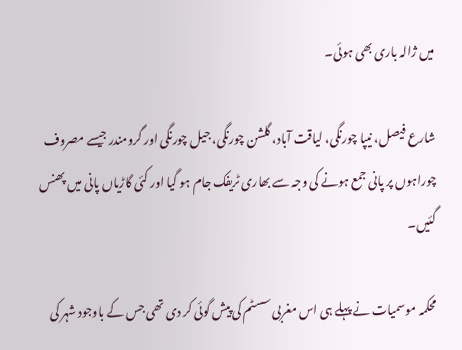میں ژالہ باری بھی ہوئی۔

شارع فیصل، نیپا چورنگی، لیاقت آباد، گلشن چورنگی، جیل چورنگی اور گرومندر جیسے مصروف چوراہوں پر پانی جمع ہونے کی وجہ سے بھاری ٹریفک جام ہو گیا اور کئی گاڑیاں پانی میں پھنس گئیں۔

محکمہ موسمیات نے پہلے ہی اس مغربی سسٹم کی پیش گوئی کر دی تھی جس کے باوجود شہر کی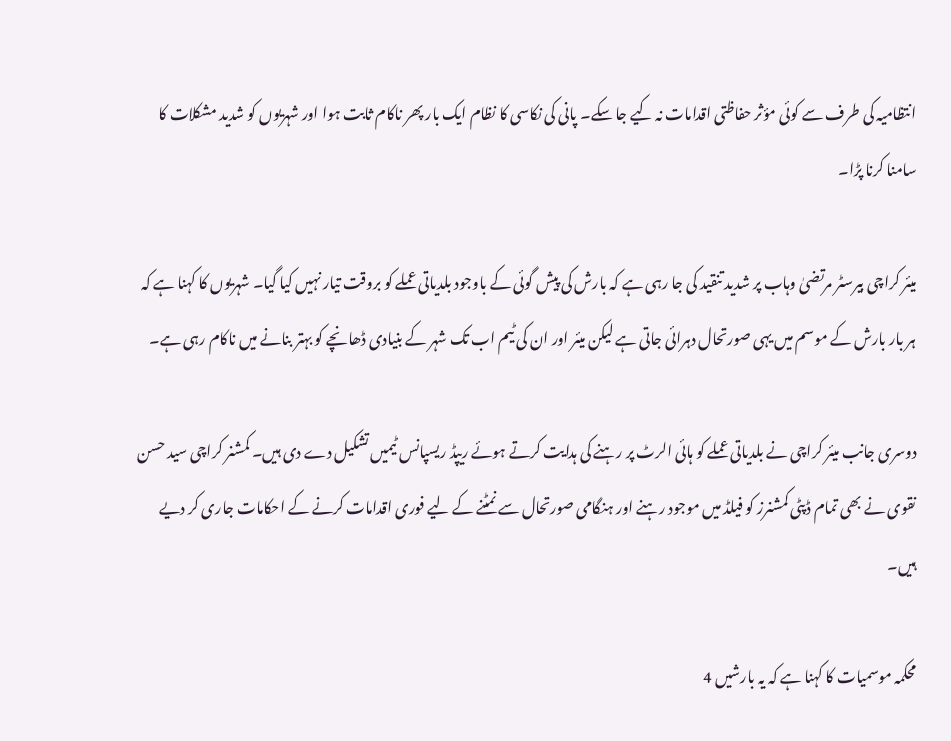انتظامیہ کی طرف سے کوئی مؤثر حفاظتی اقدامات نہ کیے جا سکے۔ پانی کی نکاسی کا نظام ایک بار پھر ناکام ثابت ہوا اور شہریوں کو شدید مشکلات کا سامنا کرنا پڑا۔

میئر کراچی بیرسٹر مرتضیٰ وہاب پر شدید تنقید کی جا رہی ہے کہ بارش کی پیش گوئی کے باوجود بلدیاتی عملے کو بروقت تیار نہیں کیا گیا۔ شہریوں کا کہنا ہے کہ ہر بار بارش کے موسم میں یہی صورتحال دہرائی جاتی ہے لیکن میئر اور ان کی ٹیم اب تک شہر کے بنیادی ڈھانچے کو بہتر بنانے میں ناکام رہی ہے۔

دوسری جانب میئر کراچی نے بلدیاتی عملے کو ہائی الرٹ پر رہنے کی ہدایت کرتے ہوئے ریپڈ ریسپانس ٹیمیں تشکیل دے دی ہیں۔ کمشنر کراچی سید حسن نقوی نے بھی تمام ڈپٹی کمشنرز کو فیلڈ میں موجود رہنے اور ہنگامی صورتحال سے نمٹنے کے لیے فوری اقدامات کرنے کے احکامات جاری کر دیے ہیں۔

محکمہ موسمیات کا کہنا ہے کہ یہ بارشیں 4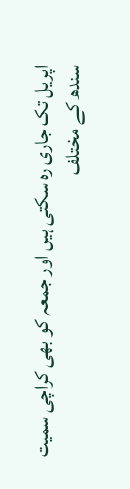اپریل تک جاری رہ سکتی ہیں اور جمعہ کو بھی کراچی سمیت سندھ کے مختلف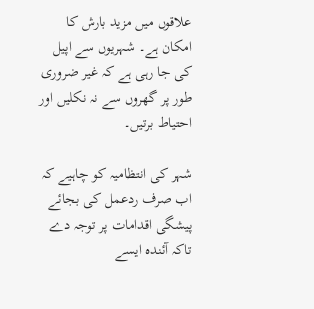علاقوں میں مزید بارش کا امکان ہے۔ شہریوں سے اپیل کی جا رہی ہے کہ غیر ضروری طور پر گھروں سے نہ نکلیں اور احتیاط برتیں۔

شہر کی انتظامیہ کو چاہیے کہ اب صرف ردعمل کی بجائے پیشگی اقدامات پر توجہ دے تاکہ آئندہ ایسے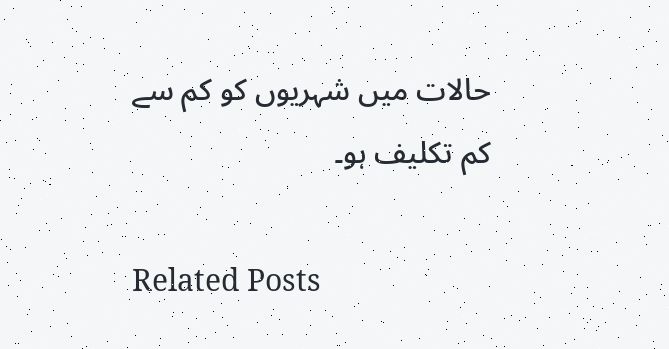حالات میں شہریوں کو کم سے کم تکلیف ہو۔

Related Posts